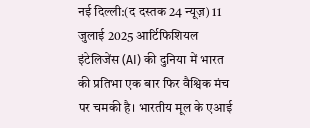नई दिल्ली:(द दस्तक 24 न्यूज़) 11 जुलाई 2025 आर्टिफिशियल इंटेलिजेंस (AI) की दुनिया में भारत की प्रतिभा एक बार फिर वैश्विक मंच पर चमकी है। भारतीय मूल के एआई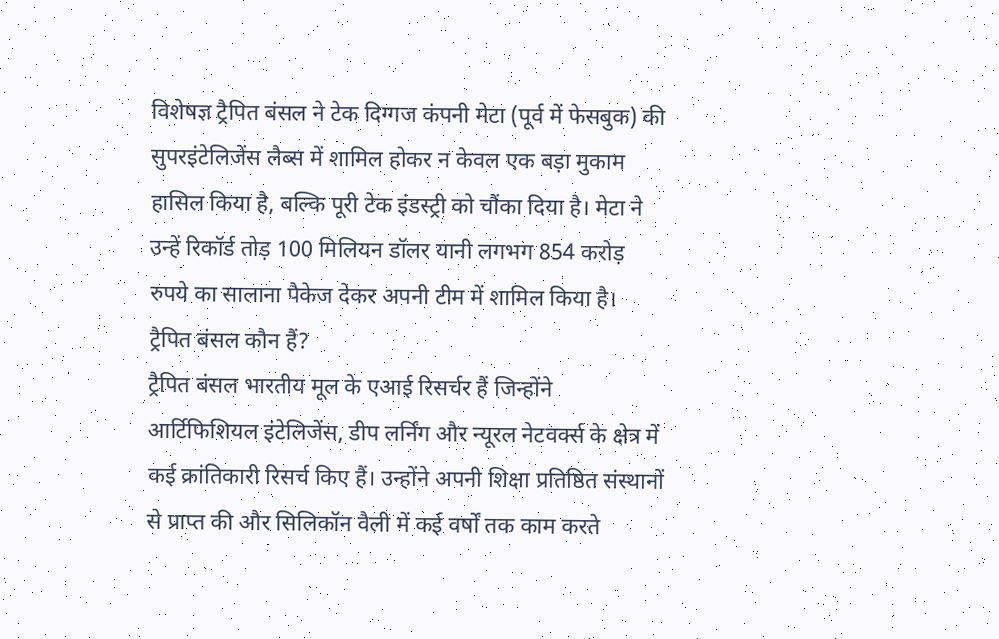विशेषज्ञ ट्रैपित बंसल ने टेक दिग्गज कंपनी मेटा (पूर्व में फेसबुक) की सुपरइंटेलिजेंस लैब्स में शामिल होकर न केवल एक बड़ा मुकाम हासिल किया है, बल्कि पूरी टेक इंडस्ट्री को चौंका दिया है। मेटा ने उन्हें रिकॉर्ड तोड़ 100 मिलियन डॉलर यानी लगभग 854 करोड़ रुपये का सालाना पैकेज देकर अपनी टीम में शामिल किया है।
ट्रैपित बंसल कौन हैं?
ट्रैपित बंसल भारतीय मूल के एआई रिसर्चर हैं जिन्होंने आर्टिफिशियल इंटेलिजेंस, डीप लर्निंग और न्यूरल नेटवर्क्स के क्षेत्र में कई क्रांतिकारी रिसर्च किए हैं। उन्होंने अपनी शिक्षा प्रतिष्ठित संस्थानों से प्राप्त की और सिलिकॉन वैली में कई वर्षों तक काम करते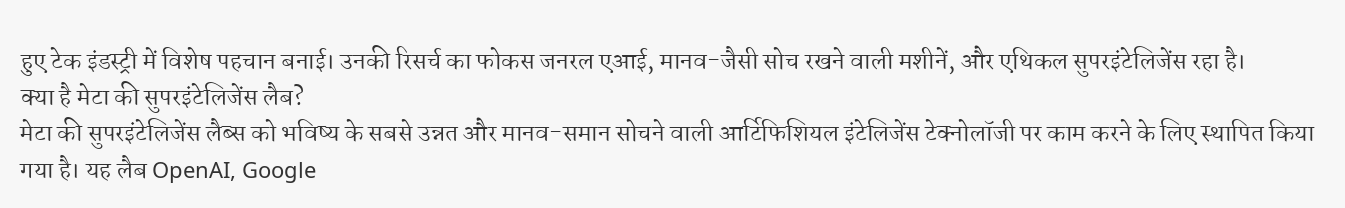हुए टेक इंडस्ट्री में विशेष पहचान बनाई। उनकी रिसर्च का फोकस जनरल एआई, मानव-जैसी सोच रखने वाली मशीनें, और एथिकल सुपरइंटेलिजेंस रहा है।
क्या है मेटा की सुपरइंटेलिजेंस लैब?
मेटा की सुपरइंटेलिजेंस लैब्स को भविष्य के सबसे उन्नत और मानव-समान सोचने वाली आर्टिफिशियल इंटेलिजेंस टेक्नोलॉजी पर काम करने के लिए स्थापित किया गया है। यह लैब OpenAI, Google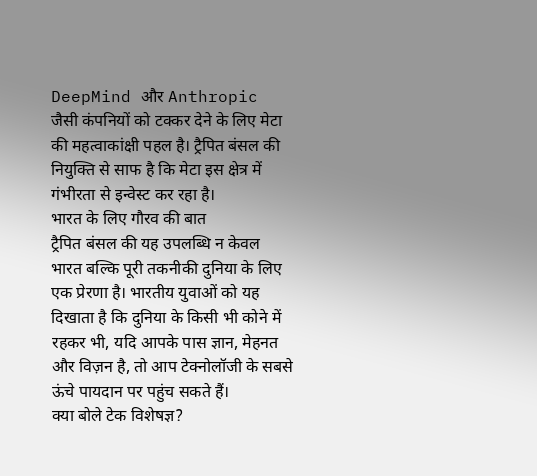DeepMind और Anthropic जैसी कंपनियों को टक्कर देने के लिए मेटा की महत्वाकांक्षी पहल है। ट्रैपित बंसल की नियुक्ति से साफ है कि मेटा इस क्षेत्र में गंभीरता से इन्वेस्ट कर रहा है।
भारत के लिए गौरव की बात
ट्रैपित बंसल की यह उपलब्धि न केवल भारत बल्कि पूरी तकनीकी दुनिया के लिए एक प्रेरणा है। भारतीय युवाओं को यह दिखाता है कि दुनिया के किसी भी कोने में रहकर भी, यदि आपके पास ज्ञान, मेहनत और विज़न है, तो आप टेक्नोलॉजी के सबसे ऊंचे पायदान पर पहुंच सकते हैं।
क्या बोले टेक विशेषज्ञ?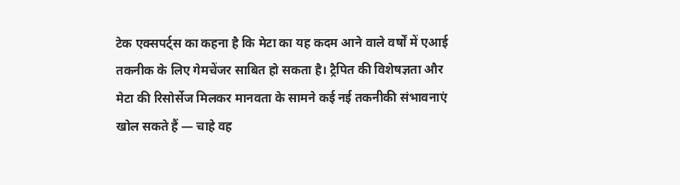टेक एक्सपर्ट्स का कहना है कि मेटा का यह कदम आने वाले वर्षों में एआई तकनीक के लिए गेमचेंजर साबित हो सकता है। ट्रैपित की विशेषज्ञता और मेटा की रिसोर्सेज मिलकर मानवता के सामने कई नई तकनीकी संभावनाएं खोल सकते हैं — चाहे वह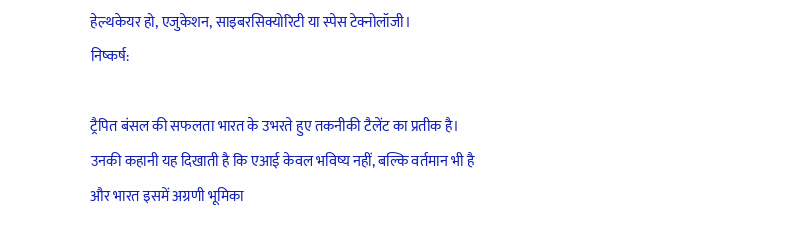हेल्थकेयर हो, एजुकेशन, साइबरसिक्योरिटी या स्पेस टेक्नोलॉजी।
निष्कर्ष:

ट्रैपित बंसल की सफलता भारत के उभरते हुए तकनीकी टैलेंट का प्रतीक है। उनकी कहानी यह दिखाती है कि एआई केवल भविष्य नहीं, बल्कि वर्तमान भी है और भारत इसमें अग्रणी भूमिका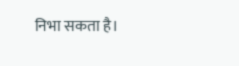निभा सकता है।